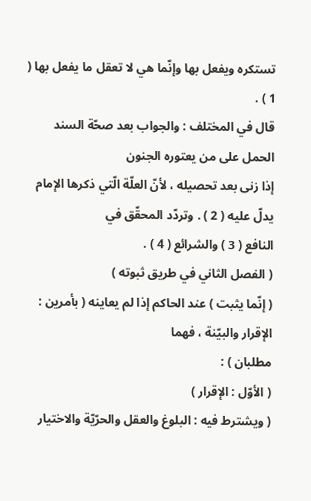تستكره ويفعل بها وإنّما هي لا تعقل ما يفعل بها ( 1 ) .
قال في المختلف : والجواب بعد صحّة السند الحمل على من يعتوره الجنون
إذا زنى بعد تحصيله ، لأنّ العلّة الّتي ذكرها الإمام يدلّ عليه ( 2 ) . وتردّد المحقّق في
النافع ( 3 ) والشرائع ( 4 ) .
( الفصل الثاني في طريق ثبوته )
( إنّما يثبت ) عند الحاكم إذا لم يعاينه ( بأمرين : الإقرار والبيّنة ، فهما
مطلبان ) :
( الأوّل : الإقرار )
( ويشترط فيه : البلوغ والعقل والحرّيّة والاختيار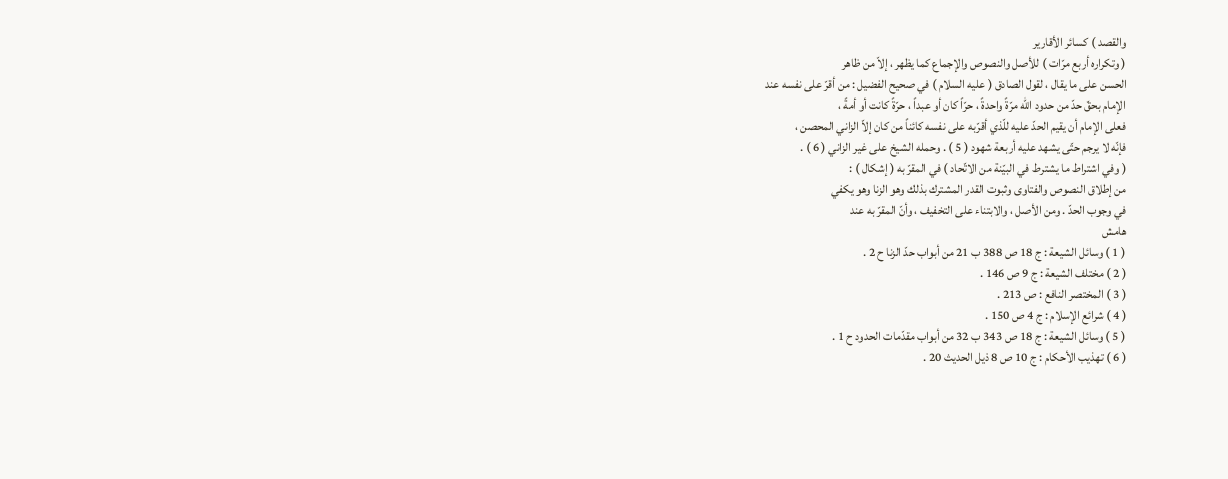والقصد ) كسائر الأقارير
( وتكراره أربع مرّات ) للأصل والنصوص والإجماع كما يظهر ، إلاّ من ظاهر
الحسن على ما يقال ، لقول الصادق ( عليه السلام ) في صحيح الفضيل : من أقرّ على نفسه عند
الإمام بحقّ حدّ من حدود الله مرّةً واحدةً ، حرّاً كان أو عبداً ، حرّةً كانت أو أمةً ،
فعلى الإمام أن يقيم الحدّ عليه للّذي أقرّبه على نفسه كائناً من كان إلاّ الزاني المحصن ،
فإنّه لا يرجم حتّى يشهد عليه أربعة شهود ( 5 ) . وحمله الشيخ على غير الزاني ( 6 ) .
( وفي اشتراط ما يشترط في البيّنة من الاتّحاد ) في المقرّ به ( إشكال ) :
من إطلاق النصوص والفتاوى وثبوت القدر المشترك بذلك وهو الزنا وهو يكفي
في وجوب الحدّ . ومن الأصل ، والابتناء على التخفيف ، وأنّ المقرّ به عند
هامش
( 1 ) وسائل الشيعة : ج 18 ص 388 ب 21 من أبواب حدّ الزنا ح 2 .
( 2 ) مختلف الشيعة : ج 9 ص 146 .
( 3 ) المختصر النافع : ص 213 .
( 4 ) شرائع الإسلام : ج 4 ص 150 .
( 5 ) وسائل الشيعة : ج 18 ص 343 ب 32 من أبواب مقدّمات الحدود ح 1 .
( 6 ) تهذيب الأحكام : ج 10 ص 8 ذيل الحديث 20 .